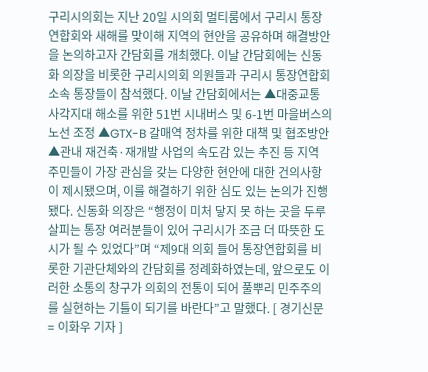구리시의회는 지난 20일 시의회 멀티룸에서 구리시 통장연합회와 새해를 맞이해 지역의 현안을 공유하며 해결방안을 논의하고자 간담회를 개최했다. 이날 간담회에는 신동화 의장을 비롯한 구리시의회 의원들과 구리시 통장연합회 소속 통장들이 참석했다. 이날 간담회에서는 ▲대중교통 사각지대 해소를 위한 51번 시내버스 및 6-1번 마을버스의 노선 조정 ▲GTX-B 갈매역 정차를 위한 대책 및 협조방안 ▲관내 재건축·재개발 사업의 속도감 있는 추진 등 지역 주민들이 가장 관심을 갖는 다양한 현안에 대한 건의사항이 제시됐으며, 이를 해결하기 위한 심도 있는 논의가 진행됐다. 신동화 의장은 “행정이 미처 닿지 못 하는 곳을 두루 살피는 통장 여러분들이 있어 구리시가 조금 더 따뜻한 도시가 될 수 있었다”며 “제9대 의회 들어 통장연합회를 비롯한 기관단체와의 간담회를 정례화하였는데, 앞으로도 이러한 소통의 창구가 의회의 전통이 되어 풀뿌리 민주주의를 실현하는 기틀이 되기를 바란다”고 말했다. [ 경기신문 = 이화우 기자 ]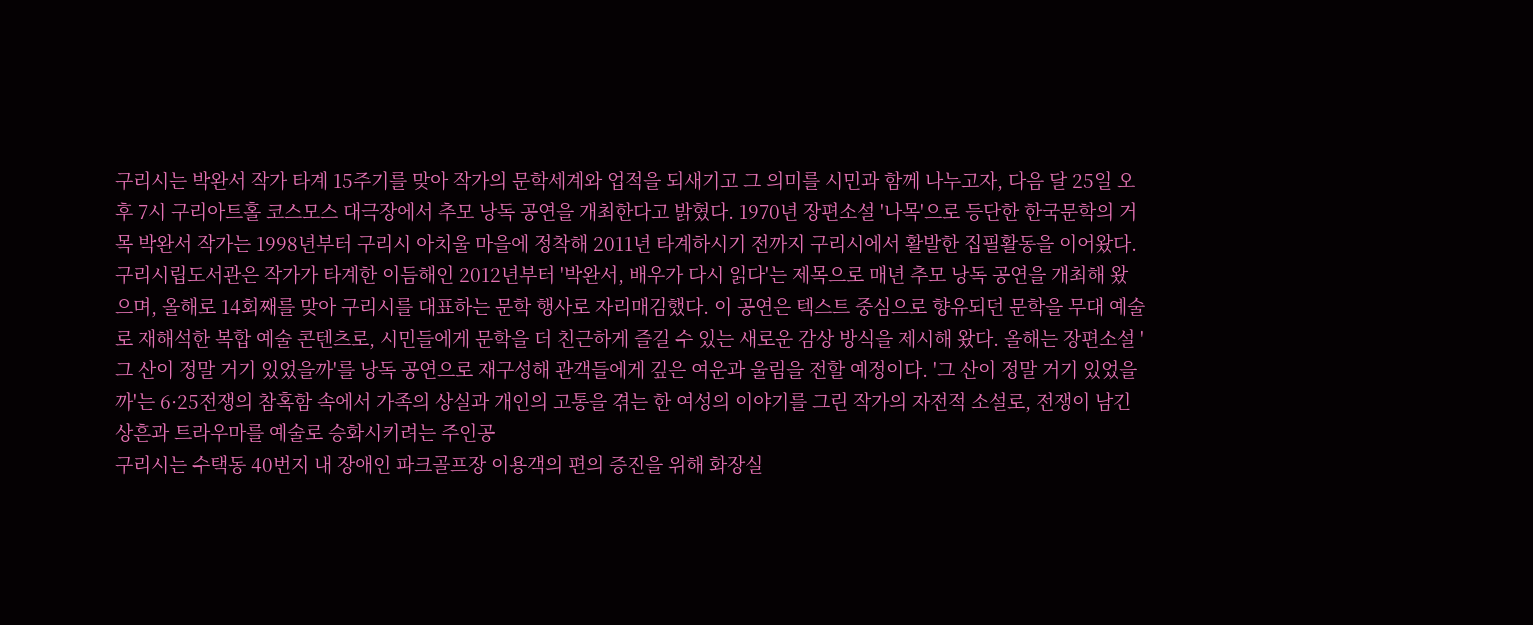구리시는 박완서 작가 타계 15주기를 맞아 작가의 문학세계와 업적을 되새기고 그 의미를 시민과 함께 나누고자, 다음 달 25일 오후 7시 구리아트홀 코스모스 대극장에서 추모 낭독 공연을 개최한다고 밝혔다. 1970년 장편소설 '나목'으로 등단한 한국문학의 거목 박완서 작가는 1998년부터 구리시 아치울 마을에 정착해 2011년 타계하시기 전까지 구리시에서 활발한 집필활동을 이어왔다. 구리시립도서관은 작가가 타계한 이듬해인 2012년부터 '박완서, 배우가 다시 읽다'는 제목으로 매년 추모 낭독 공연을 개최해 왔으며, 올해로 14회째를 맞아 구리시를 대표하는 문학 행사로 자리매김했다. 이 공연은 텍스트 중심으로 향유되던 문학을 무대 예술로 재해석한 복합 예술 콘텐츠로, 시민들에게 문학을 더 친근하게 즐길 수 있는 새로운 감상 방식을 제시해 왔다. 올해는 장편소설 '그 산이 정말 거기 있었을까'를 낭독 공연으로 재구성해 관객들에게 깊은 여운과 울림을 전할 예정이다. '그 산이 정말 거기 있었을까'는 6·25전쟁의 참혹함 속에서 가족의 상실과 개인의 고통을 겪는 한 여성의 이야기를 그린 작가의 자전적 소설로, 전쟁이 남긴 상흔과 트라우마를 예술로 승화시키려는 주인공
구리시는 수택동 40번지 내 장애인 파크골프장 이용객의 편의 증진을 위해 화장실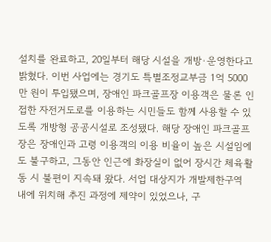설치를 완료하고, 20일부터 해당 시설을 개방·운영한다고 밝혔다. 이번 사업에는 경기도 특별조정교부금 1억 5000만 원이 투입됐으며, 장애인 파크골프장 이용객은 물론 인접한 자전거도로를 이용하는 시민들도 함께 사용할 수 있도록 개방형 공공시설로 조성됐다. 해당 장애인 파크골프장은 장애인과 고령 이용객의 이용 비율이 높은 시설임에도 불구하고, 그동안 인근에 화장실이 없어 장시간 체육활동 시 불편이 지속돼 왔다. 서업 대상지가 개발제한구역 내에 위치해 추진 과정에 제약이 있었으나, 구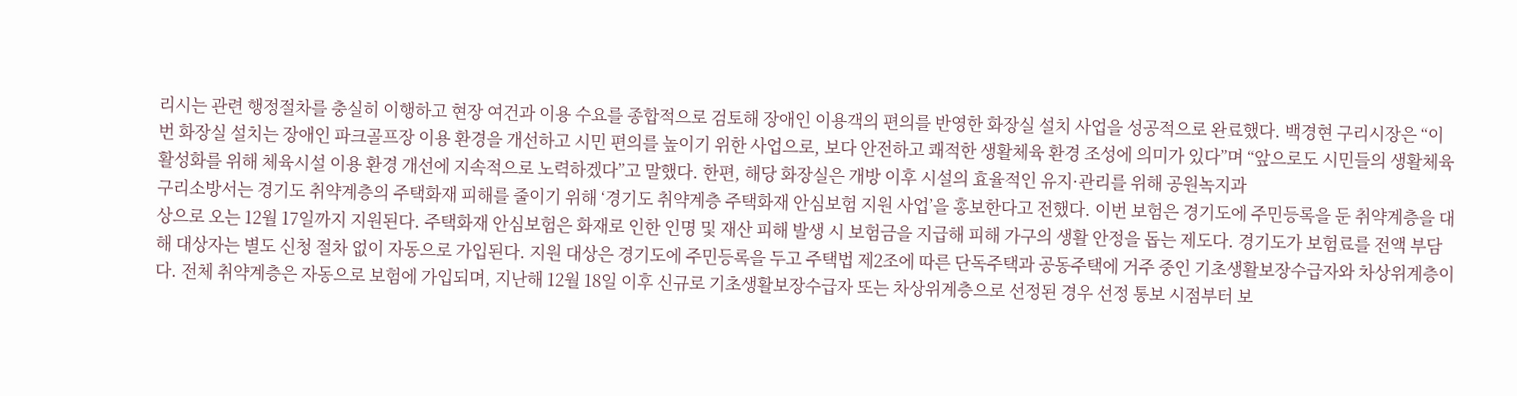리시는 관련 행정절차를 충실히 이행하고 현장 여건과 이용 수요를 종합적으로 검토해 장애인 이용객의 편의를 반영한 화장실 설치 사업을 성공적으로 완료했다. 백경현 구리시장은 “이번 화장실 설치는 장애인 파크골프장 이용 환경을 개선하고 시민 편의를 높이기 위한 사업으로, 보다 안전하고 쾌적한 생활체육 환경 조성에 의미가 있다”며 “앞으로도 시민들의 생활체육 활성화를 위해 체육시설 이용 환경 개선에 지속적으로 노력하겠다”고 말했다. 한편, 해당 화장실은 개방 이후 시설의 효율적인 유지·관리를 위해 공원녹지과
구리소방서는 경기도 취약계층의 주택화재 피해를 줄이기 위해 ‘경기도 취약계층 주택화재 안심보험 지원 사업’을 홍보한다고 전했다. 이번 보험은 경기도에 주민등록을 둔 취약계층을 대상으로 오는 12월 17일까지 지원된다. 주택화재 안심보험은 화재로 인한 인명 및 재산 피해 발생 시 보험금을 지급해 피해 가구의 생활 안정을 돕는 제도다. 경기도가 보험료를 전액 부담해 대상자는 별도 신청 절차 없이 자동으로 가입된다. 지원 대상은 경기도에 주민등록을 두고 주택법 제2조에 따른 단독주택과 공동주택에 거주 중인 기초생활보장수급자와 차상위계층이다. 전체 취약계층은 자동으로 보험에 가입되며, 지난해 12월 18일 이후 신규로 기초생활보장수급자 또는 차상위계층으로 선정된 경우 선정 통보 시점부터 보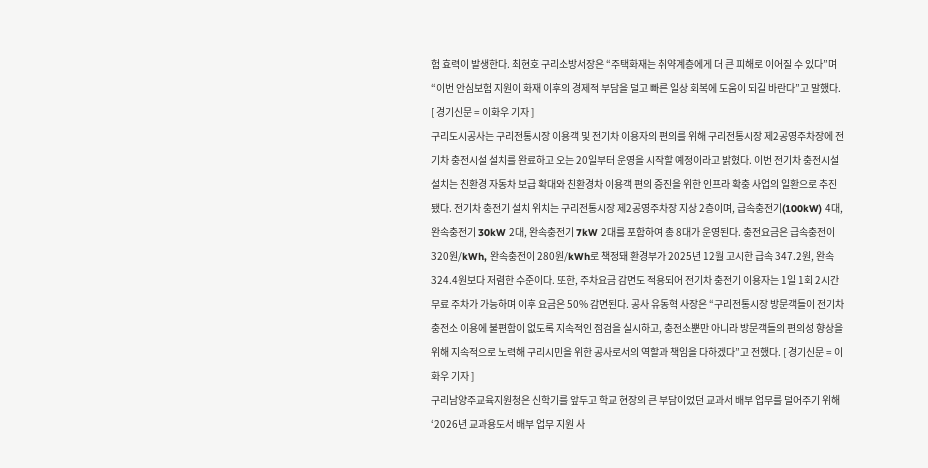험 효력이 발생한다. 최현호 구리소방서장은 “주택화재는 취약계층에게 더 큰 피해로 이어질 수 있다”며 “이번 안심보험 지원이 화재 이후의 경제적 부담을 덜고 빠른 일상 회복에 도움이 되길 바란다”고 말했다. [ 경기신문 = 이화우 기자 ]
구리도시공사는 구리전통시장 이용객 및 전기차 이용자의 편의를 위해 구리전통시장 제2공영주차장에 전기차 충전시설 설치를 완료하고 오는 20일부터 운영을 시작할 예정이라고 밝혔다. 이번 전기차 충전시설 설치는 친환경 자동차 보급 확대와 친환경차 이용객 편의 증진을 위한 인프라 확충 사업의 일환으로 추진됐다. 전기차 충전기 설치 위치는 구리전통시장 제2공영주차장 지상 2층이며, 급속충전기(100kW) 4대, 완속충전기 30kW 2대, 완속충전기 7kW 2대를 포함하여 총 8대가 운영된다. 충전요금은 급속충전이 320원/kWh, 완속충전이 280원/kWh로 책정돼 환경부가 2025년 12월 고시한 급속 347.2원, 완속 324.4원보다 저렴한 수준이다. 또한, 주차요금 감면도 적용되어 전기차 충전기 이용자는 1일 1회 2시간 무료 주차가 가능하며 이후 요금은 50% 감면된다. 공사 유동혁 사장은 “구리전통시장 방문객들이 전기차 충전소 이용에 불편함이 없도록 지속적인 점검을 실시하고, 충전소뿐만 아니라 방문객들의 편의성 향상을 위해 지속적으로 노력해 구리시민을 위한 공사로서의 역할과 책임을 다하겠다”고 전했다. [ 경기신문 = 이화우 기자 ]
구리남양주교육지원청은 신학기를 앞두고 학교 현장의 큰 부담이었던 교과서 배부 업무를 덜어주기 위해 ‘2026년 교과용도서 배부 업무 지원 사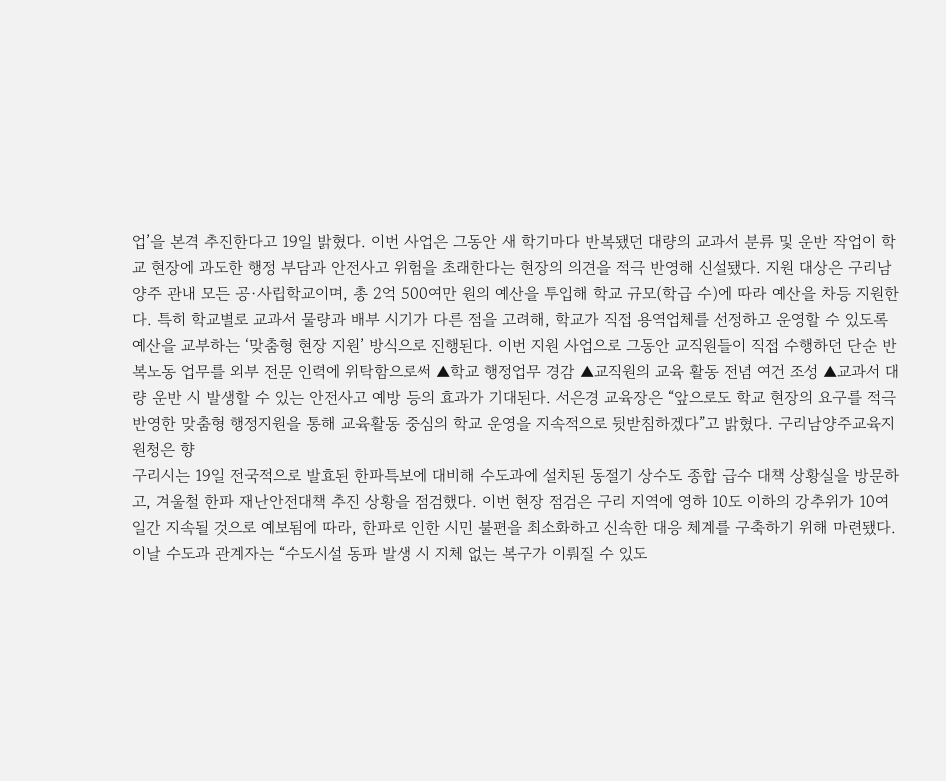업’을 본격 추진한다고 19일 밝혔다. 이번 사업은 그동안 새 학기마다 반복됐던 대량의 교과서 분류 및 운반 작업이 학교 현장에 과도한 행정 부담과 안전사고 위험을 초래한다는 현장의 의견을 적극 반영해 신설됐다. 지원 대상은 구리남양주 관내 모든 공·사립학교이며, 총 2억 500여만 원의 예산을 투입해 학교 규모(학급 수)에 따라 예산을 차등 지원한다. 특히 학교별로 교과서 물량과 배부 시기가 다른 점을 고려해, 학교가 직접 용역업체를 선정하고 운영할 수 있도록 예산을 교부하는 ‘맞춤형 현장 지원’ 방식으로 진행된다. 이번 지원 사업으로 그동안 교직원들이 직접 수행하던 단순 반복노동 업무를 외부 전문 인력에 위탁함으로써 ▲학교 행정업무 경감 ▲교직원의 교육 활동 전념 여건 조성 ▲교과서 대량 운반 시 발생할 수 있는 안전사고 예방 등의 효과가 기대된다. 서은경 교육장은 “앞으로도 학교 현장의 요구를 적극 반영한 맞춤형 행정지원을 통해 교육활동 중심의 학교 운영을 지속적으로 뒷받침하겠다”고 밝혔다. 구리남양주교육지원청은 향
구리시는 19일 전국적으로 발효된 한파특보에 대비해 수도과에 설치된 동절기 상수도 종합 급수 대책 상황실을 방문하고, 겨울철 한파 재난안전대책 추진 상황을 점검했다. 이번 현장 점검은 구리 지역에 영하 10도 이하의 강추위가 10여 일간 지속될 것으로 예보됨에 따라, 한파로 인한 시민 불편을 최소화하고 신속한 대응 체계를 구축하기 위해 마련됐다. 이날 수도과 관계자는 “수도시설 동파 발생 시 지체 없는 복구가 이뤄질 수 있도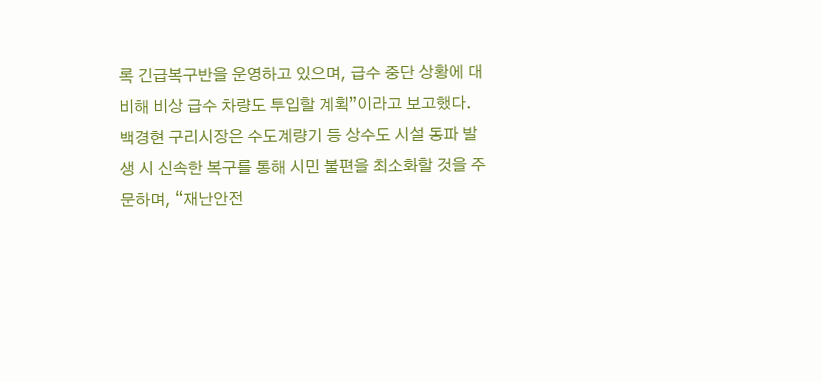록 긴급복구반을 운영하고 있으며, 급수 중단 상황에 대비해 비상 급수 차량도 투입할 계획”이라고 보고했다. 백경현 구리시장은 수도계량기 등 상수도 시설 동파 발생 시 신속한 복구를 통해 시민 불편을 최소화할 것을 주문하며, “재난안전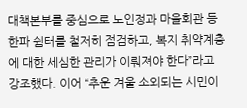대책본부를 중심으로 노인정과 마을회관 등 한파 쉼터를 철저히 점검하고, 복지 취약계층에 대한 세심한 관리가 이뤄져야 한다”라고 강조했다. 이어 “추운 겨울 소외되는 시민이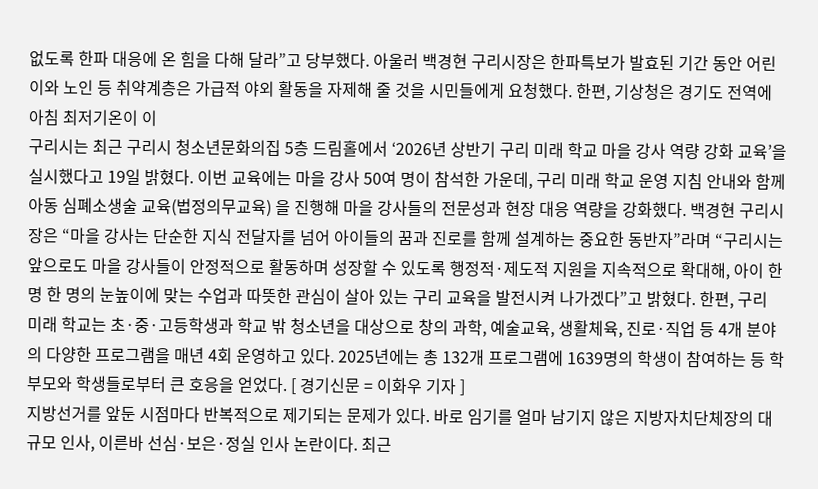없도록 한파 대응에 온 힘을 다해 달라”고 당부했다. 아울러 백경현 구리시장은 한파특보가 발효된 기간 동안 어린이와 노인 등 취약계층은 가급적 야외 활동을 자제해 줄 것을 시민들에게 요청했다. 한편, 기상청은 경기도 전역에 아침 최저기온이 이
구리시는 최근 구리시 청소년문화의집 5층 드림홀에서 ‘2026년 상반기 구리 미래 학교 마을 강사 역량 강화 교육’을 실시했다고 19일 밝혔다. 이번 교육에는 마을 강사 50여 명이 참석한 가운데, 구리 미래 학교 운영 지침 안내와 함께 아동 심폐소생술 교육(법정의무교육) 을 진행해 마을 강사들의 전문성과 현장 대응 역량을 강화했다. 백경현 구리시장은 “마을 강사는 단순한 지식 전달자를 넘어 아이들의 꿈과 진로를 함께 설계하는 중요한 동반자”라며 “구리시는 앞으로도 마을 강사들이 안정적으로 활동하며 성장할 수 있도록 행정적·제도적 지원을 지속적으로 확대해, 아이 한 명 한 명의 눈높이에 맞는 수업과 따뜻한 관심이 살아 있는 구리 교육을 발전시켜 나가겠다”고 밝혔다. 한편, 구리 미래 학교는 초·중·고등학생과 학교 밖 청소년을 대상으로 창의 과학, 예술교육, 생활체육, 진로·직업 등 4개 분야의 다양한 프로그램을 매년 4회 운영하고 있다. 2025년에는 총 132개 프로그램에 1639명의 학생이 참여하는 등 학부모와 학생들로부터 큰 호응을 얻었다. [ 경기신문 = 이화우 기자 ]
지방선거를 앞둔 시점마다 반복적으로 제기되는 문제가 있다. 바로 임기를 얼마 남기지 않은 지방자치단체장의 대규모 인사, 이른바 선심·보은·정실 인사 논란이다. 최근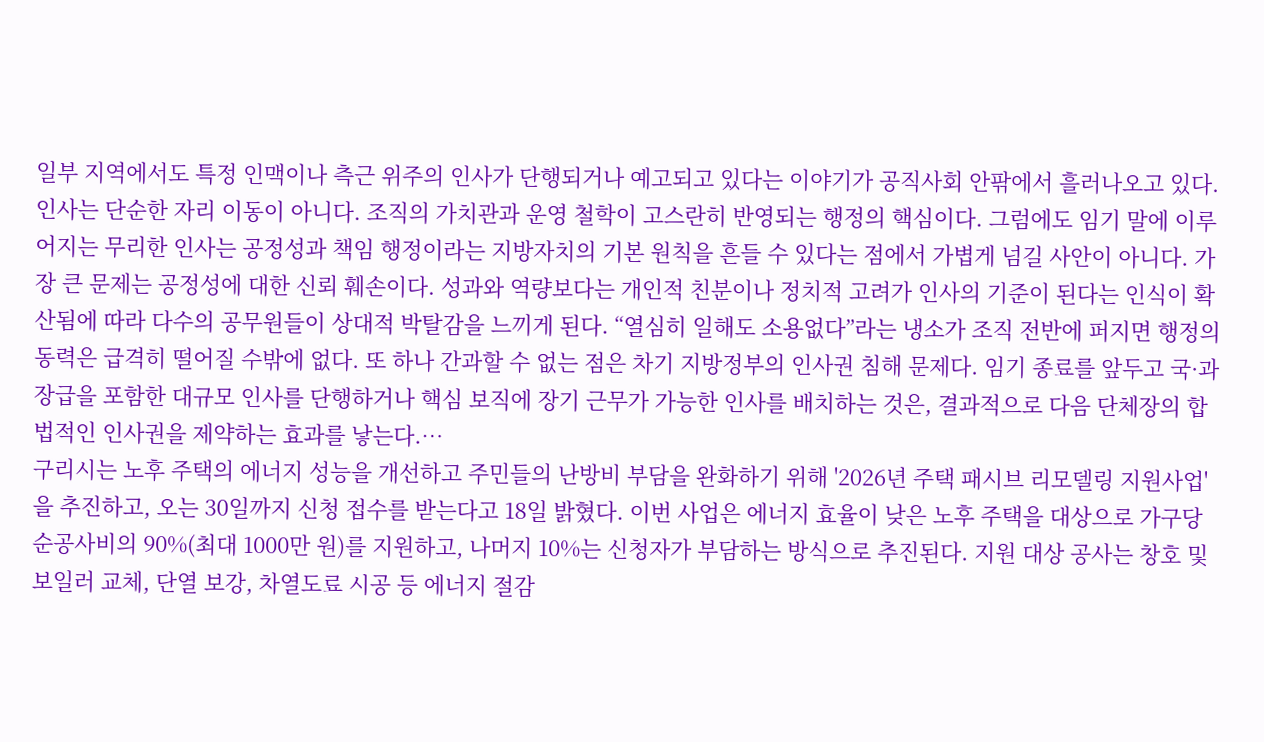일부 지역에서도 특정 인맥이나 측근 위주의 인사가 단행되거나 예고되고 있다는 이야기가 공직사회 안팎에서 흘러나오고 있다. 인사는 단순한 자리 이동이 아니다. 조직의 가치관과 운영 철학이 고스란히 반영되는 행정의 핵심이다. 그럼에도 임기 말에 이루어지는 무리한 인사는 공정성과 책임 행정이라는 지방자치의 기본 원칙을 흔들 수 있다는 점에서 가볍게 넘길 사안이 아니다. 가장 큰 문제는 공정성에 대한 신뢰 훼손이다. 성과와 역량보다는 개인적 친분이나 정치적 고려가 인사의 기준이 된다는 인식이 확산됨에 따라 다수의 공무원들이 상대적 박탈감을 느끼게 된다. “열심히 일해도 소용없다”라는 냉소가 조직 전반에 퍼지면 행정의 동력은 급격히 떨어질 수밖에 없다. 또 하나 간과할 수 없는 점은 차기 지방정부의 인사권 침해 문제다. 임기 종료를 앞두고 국·과장급을 포함한 대규모 인사를 단행하거나 핵심 보직에 장기 근무가 가능한 인사를 배치하는 것은, 결과적으로 다음 단체장의 합법적인 인사권을 제약하는 효과를 낳는다.…
구리시는 노후 주택의 에너지 성능을 개선하고 주민들의 난방비 부담을 완화하기 위해 '2026년 주택 패시브 리모델링 지원사업'을 추진하고, 오는 30일까지 신청 접수를 받는다고 18일 밝혔다. 이번 사업은 에너지 효율이 낮은 노후 주택을 대상으로 가구당 순공사비의 90%(최대 1000만 원)를 지원하고, 나머지 10%는 신청자가 부담하는 방식으로 추진된다. 지원 대상 공사는 창호 및 보일러 교체, 단열 보강, 차열도료 시공 등 에너지 절감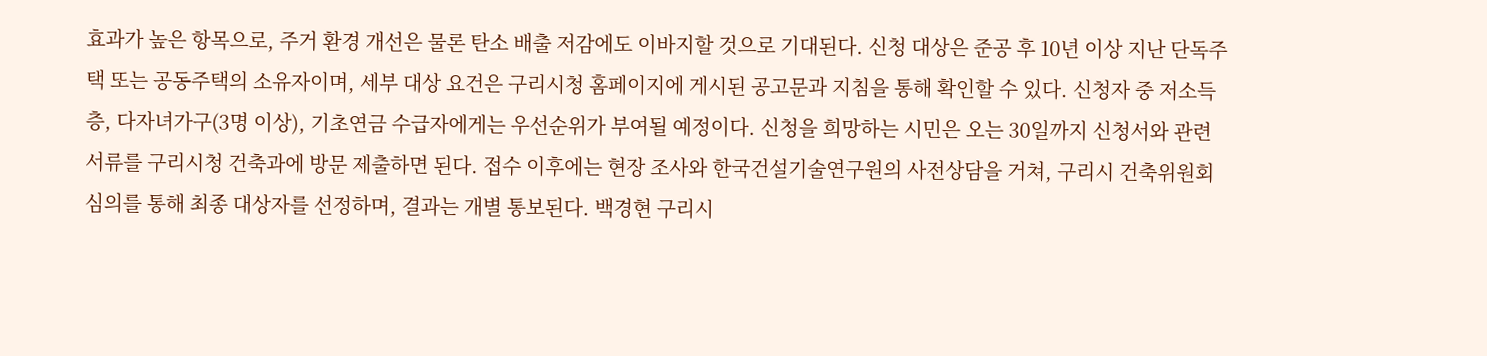효과가 높은 항목으로, 주거 환경 개선은 물론 탄소 배출 저감에도 이바지할 것으로 기대된다. 신청 대상은 준공 후 10년 이상 지난 단독주택 또는 공동주택의 소유자이며, 세부 대상 요건은 구리시청 홈페이지에 게시된 공고문과 지침을 통해 확인할 수 있다. 신청자 중 저소득층, 다자녀가구(3명 이상), 기초연금 수급자에게는 우선순위가 부여될 예정이다. 신청을 희망하는 시민은 오는 30일까지 신청서와 관련 서류를 구리시청 건축과에 방문 제출하면 된다. 접수 이후에는 현장 조사와 한국건설기술연구원의 사전상담을 거쳐, 구리시 건축위원회 심의를 통해 최종 대상자를 선정하며, 결과는 개별 통보된다. 백경현 구리시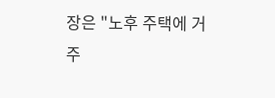장은 "노후 주택에 거주